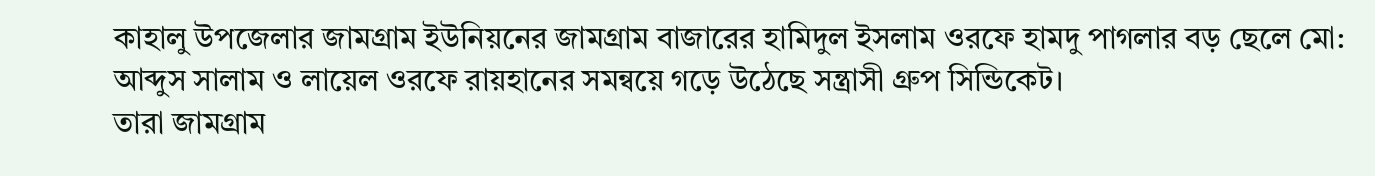কাহালু উপজেলার জামগ্রাম ইউনিয়নের জামগ্রাম বাজারের হামিদুল ইসলাম ওরফে হামদু পাগলার বড় ছেলে মো: আব্দুস সালাম ও লায়েল ওরফে রায়হানের সমন্বয়ে গড়ে উঠেছে সন্ত্রাসী গ্রুপ সিন্ডিকেট।
তারা জামগ্রাম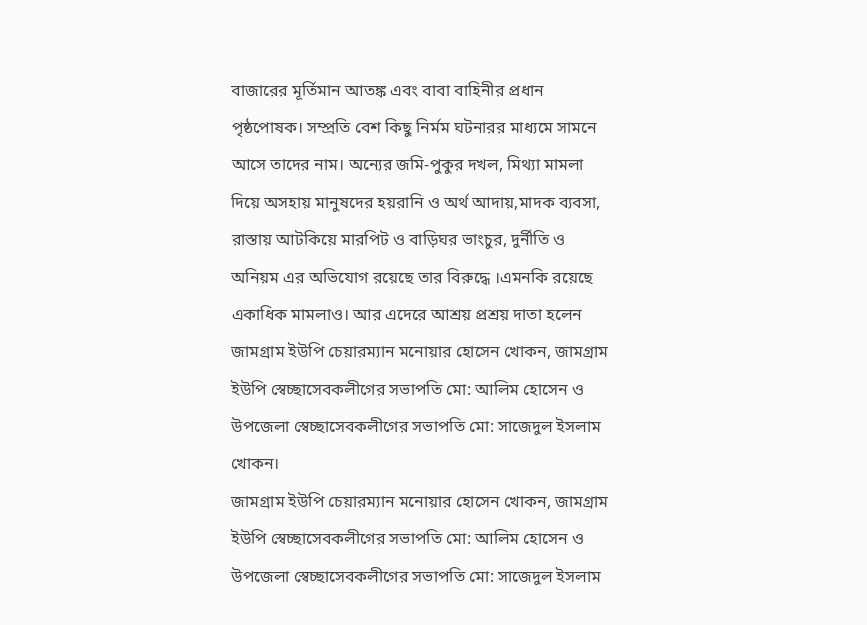বাজারের মূর্তিমান আতঙ্ক এবং বাবা বাহিনীর প্রধান পৃষ্ঠপোষক। সম্প্রতি বেশ কিছু নির্মম ঘটনারর মাধ্যমে সামনে আসে তাদের নাম। অন্যের জমি-পুকুর দখল, মিথ্যা মামলা দিয়ে অসহায় মানুষদের হয়রানি ও অর্থ আদায়,মাদক ব্যবসা, রাস্তায় আটকিয়ে মারপিট ও বাড়িঘর ভাংচুর, দুর্নীতি ও অনিয়ম এর অভিযোগ রয়েছে তার বিরুদ্ধে ।এমনকি রয়েছে একাধিক মামলাও। আর এদেরে আশ্রয় প্রশ্রয় দাতা হলেন জামগ্রাম ইউপি চেয়ারম্যান মনোয়ার হোসেন খোকন, জামগ্রাম ইউপি স্বেচ্ছাসেবকলীগের সভাপতি মো: আলিম হোসেন ও উপজেলা স্বেচ্ছাসেবকলীগের সভাপতি মো: সাজেদুল ইসলাম খোকন।
জামগ্রাম ইউপি চেয়ারম্যান মনোয়ার হোসেন খোকন, জামগ্রাম ইউপি স্বেচ্ছাসেবকলীগের সভাপতি মো: আলিম হোসেন ও উপজেলা স্বেচ্ছাসেবকলীগের সভাপতি মো: সাজেদুল ইসলাম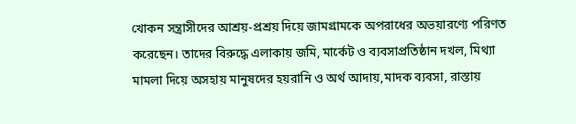খোকন সন্ত্রাসীদের আশ্রয়-প্রশ্রয় দিয়ে জামগ্রামকে অপরাধের অভয়ারণ্যে পরিণত করেছেন। তাদের বিরুদ্ধে এলাকায় জমি, মার্কেট ও ব্যবসাপ্রতিষ্ঠান দখল, মিথ্যা মামলা দিয়ে অসহায় মানুষদের হয়রানি ও অর্থ আদায়,মাদক ব্যবসা, রাস্তায়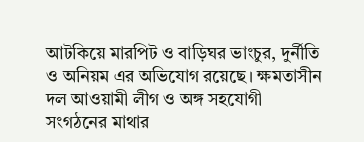আটকিয়ে মারপিট ও বাড়িঘর ভাংচুর, দুর্নীতি ও অনিয়ম এর অভিযোগ রয়েছে। ক্ষমতাসীন দল আওয়ামী লীগ ও অঙ্গ সহযোগী সংগঠনের মাথার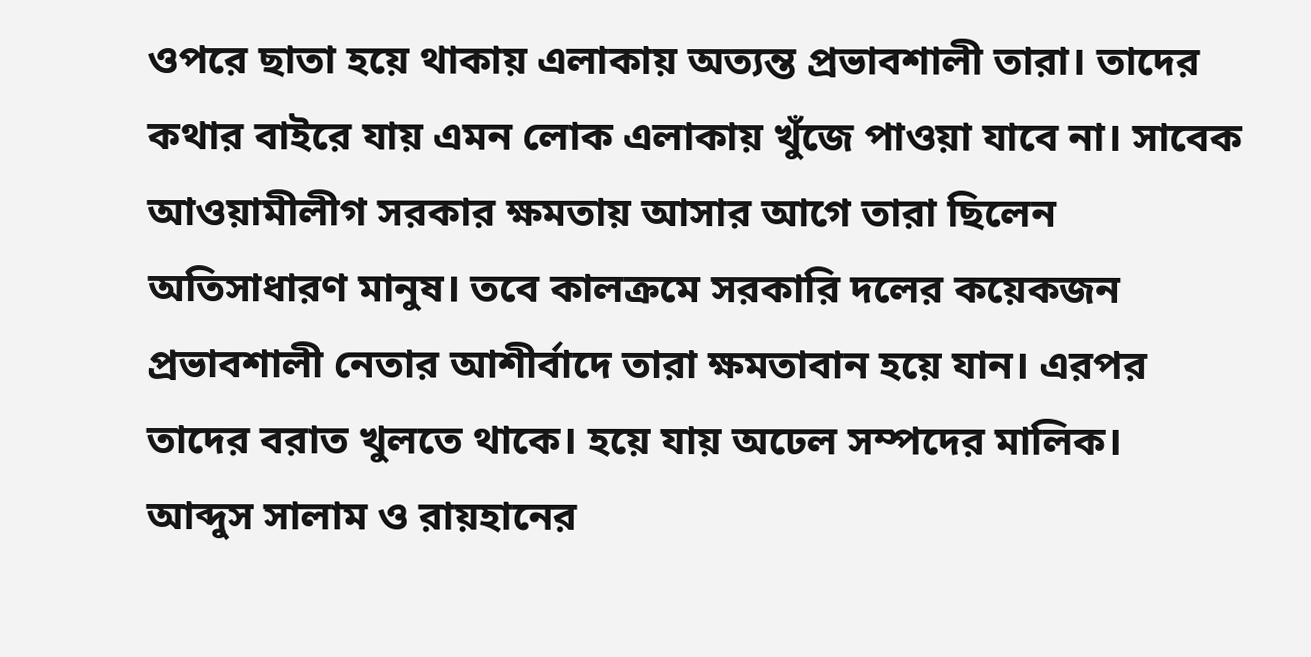ওপরে ছাতা হয়ে থাকায় এলাকায় অত্যন্ত প্রভাবশালী তারা। তাদের কথার বাইরে যায় এমন লোক এলাকায় খুঁজে পাওয়া যাবে না। সাবেক আওয়ামীলীগ সরকার ক্ষমতায় আসার আগে তারা ছিলেন অতিসাধারণ মানুষ। তবে কালক্রমে সরকারি দলের কয়েকজন প্রভাবশালী নেতার আশীর্বাদে তারা ক্ষমতাবান হয়ে যান। এরপর তাদের বরাত খুলতে থাকে। হয়ে যায় অঢেল সম্পদের মালিক।
আব্দুস সালাম ও রায়হানের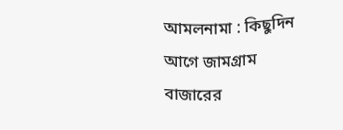আমলনামা : কিছুদিন আগে জামগ্রাম বাজারের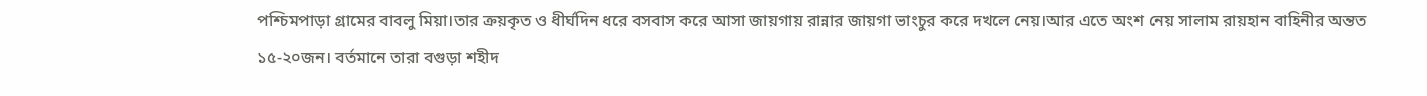পশ্চিমপাড়া গ্রামের বাবলু মিয়া।তার ক্রয়কৃত ও ধীর্ঘদিন ধরে বসবাস করে আসা জায়গায় রান্নার জায়গা ভাংচুর করে দখলে নেয়।আর এতে অংশ নেয় সালাম রায়হান বাহিনীর অন্তত ১৫-২০জন। বর্তমানে তারা বগুড়া শহীদ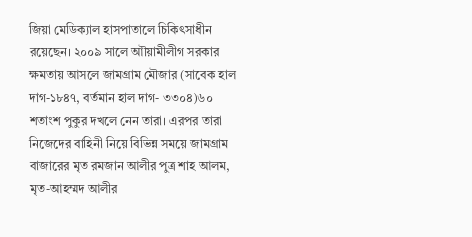জিয়া মেডিক্যাল হাসপাতালে চিকিৎসাধীন রয়েছেন। ২০০৯ সালে আৗয়ামীলীগ সরকার ক্ষমতায় আসলে জামগ্রাম মৌজার (সাবেক হাল দাগ-১৮৪৭, বর্তমান হাল দাগ- ৩৩০৪)৬০ শতাংশ পুকুর দখলে নেন তারা। এরপর তারা নিজেদের বাহিনী নিয়ে বিভিন্ন সময়ে জামগ্রাম বাজারের মৃত রমজান আলীর পুত্র শাহ আলম, মৃত-আহম্মদ আলীর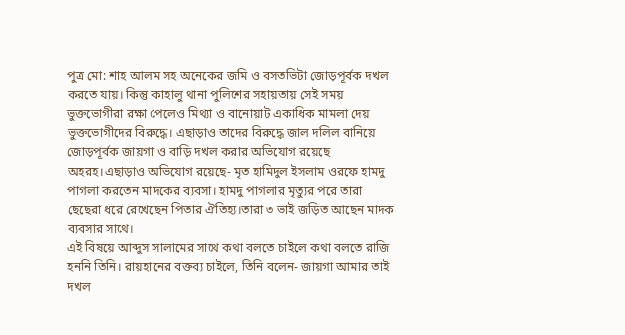পুত্র মো: শাহ আলম সহ অনেকের জমি ও বসতভিটা জোড়পূর্বক দখল করতে যায়। কিন্তু কাহালু থানা পুলিশের সহায়তায় সেই সময় ভুক্তভোগীরা রক্ষা পেলেও মিথ্যা ও বানোয়াট একাধিক মামলা দেয় ভুক্তভোগীদের বিরুদ্ধে। এছাড়াও তাদের বিরুদ্ধে জাল দলিল বানিয়ে জোড়পূর্বক জায়গা ও বাড়ি দখল করার অভিযোগ রয়েছে অহরহ।এছাড়াও অভিযোগ রয়েছে- মৃত হামিদুল ইসলাম ওরফে হামদু পাগলা করতেন মাদকের ব্যবসা। হামদু পাগলার মৃত্যুর পরে তারা ছেছেরা ধরে রেখেছেন পিতার ঐতিহ্য।তারা ৩ ভাই জড়িত আছেন মাদক ব্যবসার সাথে।
এই বিষয়ে আব্দুস সালামের সাথে কথা বলতে চাইলে কথা বলতে রাজি হননি তিনি। রায়হানের বক্তব্য চাইলে, তিনি বলেন- জায়গা আমার তাই দখল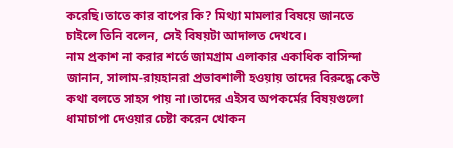করেছি।তাতে কার বাপের কি? মিথ্যা মামলার বিষয়ে জানতে চাইলে তিনি বলেন, সেই বিষয়টা আদালত দেখবে।
নাম প্রকাশ না করার শর্তে জামগ্রাম এলাকার একাধিক বাসিন্দা জানান, সালাম-রায়হানরা প্রভাবশালী হওয়ায় তাদের বিরুদ্ধে কেউ কথা বলতে সাহস পায় না।তাদের এইসব অপকর্মের বিষয়গুলো ধামাচাপা দেওয়ার চেষ্টা করেন খোকন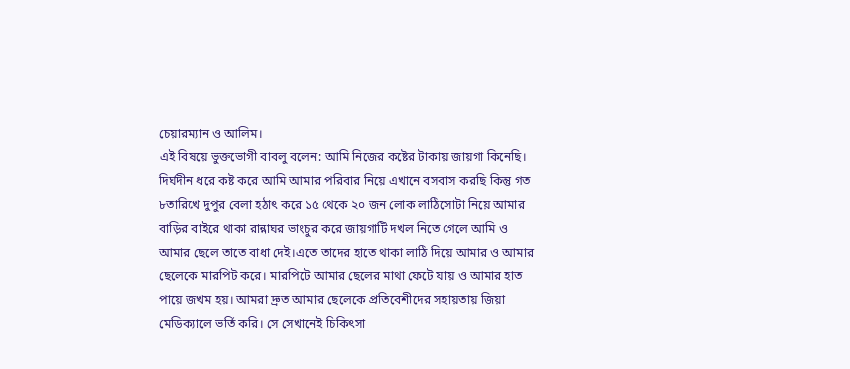চেয়ারম্যান ও আলিম।
এই বিষয়ে ভুক্তভোগী বাবলু বলেন: আমি নিজের কষ্টের টাকায় জায়গা কিনেছি। দির্ঘদীন ধরে কষ্ট করে আমি আমার পরিবার নিয়ে এখানে বসবাস করছি কিন্তু গত ৮তারিখে দুপুর বেলা হঠাৎ করে ১৫ থেকে ২০ জন লোক লাঠিসোটা নিয়ে আমার বাড়ির বাইরে থাকা রান্নাঘর ভাংচুর করে জায়গাটি দখল নিতে গেলে আমি ও আমার ছেলে তাতে বাধা দেই।এতে তাদের হাতে থাকা লাঠি দিয়ে আমার ও আমার ছেলেকে মারপিট করে। মারপিটে আমার ছেলের মাথা ফেটে যায় ও আমার হাত পায়ে জখম হয়। আমরা দ্রুত আমার ছেলেকে প্রতিবেশীদের সহায়তায় জিয়া মেডিক্যালে ভর্তি করি। সে সেখানেই চিকিৎসা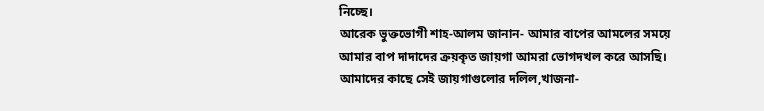নিচ্ছে।
আরেক ভুক্তভোগী শাহ-আলম জানান- আমার বাপের আমলের সময়ে আমার বাপ দাদাদের ক্রয়কৃত জায়গা আমরা ভোগদখল করে আসছি। আমাদের কাছে সেই জায়গাগুলোর দলিল,খাজনা-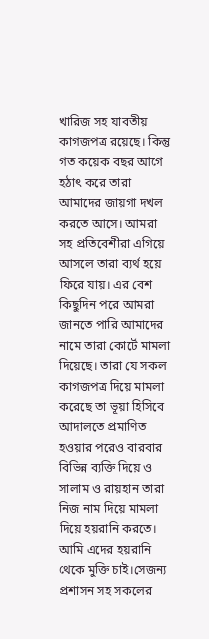খারিজ সহ যাবতীয় কাগজপত্র রয়েছে। কিন্তু গত কয়েক বছর আগে হঠাৎ করে তারা আমাদের জায়গা দখল করতে আসে। আমরা সহ প্রতিবেশীরা এগিয়ে আসলে তারা ব্যর্থ হয়ে ফিরে যায়। এর বেশ কিছুদিন পরে আমরা জানতে পারি আমাদের নামে তারা কোর্টে মামলা দিয়েছে। তারা যে সকল কাগজপত্র দিয়ে মামলা করেছে তা ভূয়া হিসিবে আদালতে প্রমাণিত হওয়ার পরেও বারবার বিভিন্ন ব্যক্তি দিয়ে ও সালাম ও রায়হান তারা নিজ নাম দিয়ে মামলা দিয়ে হয়রানি করতে। আমি এদের হয়রানি থেকে মুক্তি চাই।সেজন্য প্রশাসন সহ সকলের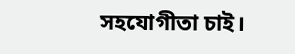সহযোগীতা চাই।